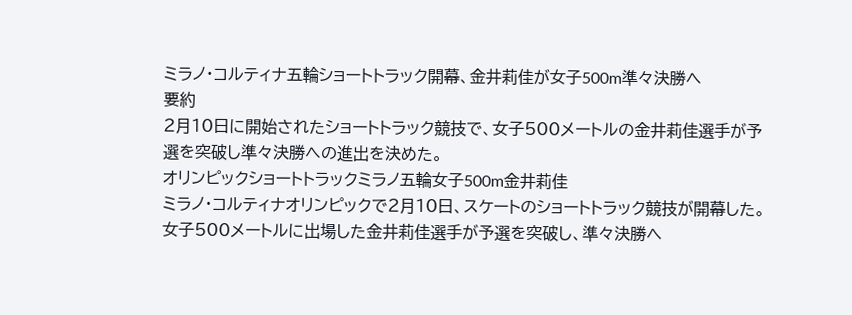ミラノ・コルティナ五輪ショートトラック開幕、金井莉佳が女子500m準々決勝へ
要約
2月10日に開始されたショートトラック競技で、女子500メートルの金井莉佳選手が予選を突破し準々決勝への進出を決めた。
オリンピックショートトラックミラノ五輪女子500m金井莉佳
ミラノ・コルティナオリンピックで2月10日、スケートのショートトラック競技が開幕した。女子500メートルに出場した金井莉佳選手が予選を突破し、準々決勝へ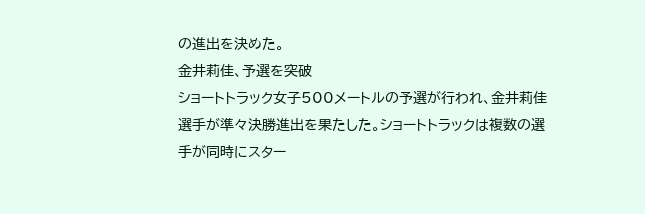の進出を決めた。
金井莉佳、予選を突破
ショートトラック女子500メートルの予選が行われ、金井莉佳選手が準々決勝進出を果たした。ショートトラックは複数の選手が同時にスター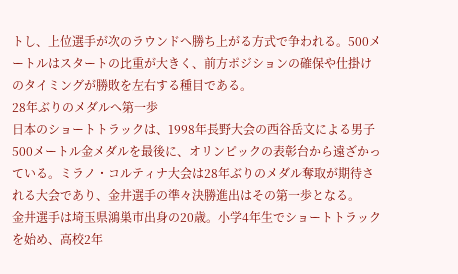トし、上位選手が次のラウンドへ勝ち上がる方式で争われる。500メートルはスタートの比重が大きく、前方ポジションの確保や仕掛けのタイミングが勝敗を左右する種目である。
28年ぶりのメダルへ第一歩
日本のショートトラックは、1998年長野大会の西谷岳文による男子500メートル金メダルを最後に、オリンピックの表彰台から遠ざかっている。ミラノ・コルティナ大会は28年ぶりのメダル奪取が期待される大会であり、金井選手の準々決勝進出はその第一歩となる。
金井選手は埼玉県鴻巣市出身の20歳。小学4年生でショートトラックを始め、高校2年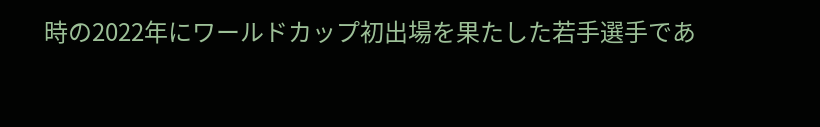時の2022年にワールドカップ初出場を果たした若手選手であ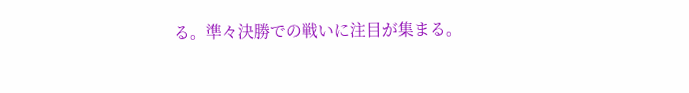る。準々決勝での戦いに注目が集まる。